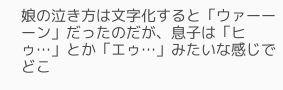娘の泣き方は文字化すると「ウァーーーン」だったのだが、息子は「ヒゥ…」とか「エゥ…」みたいな感じでどこ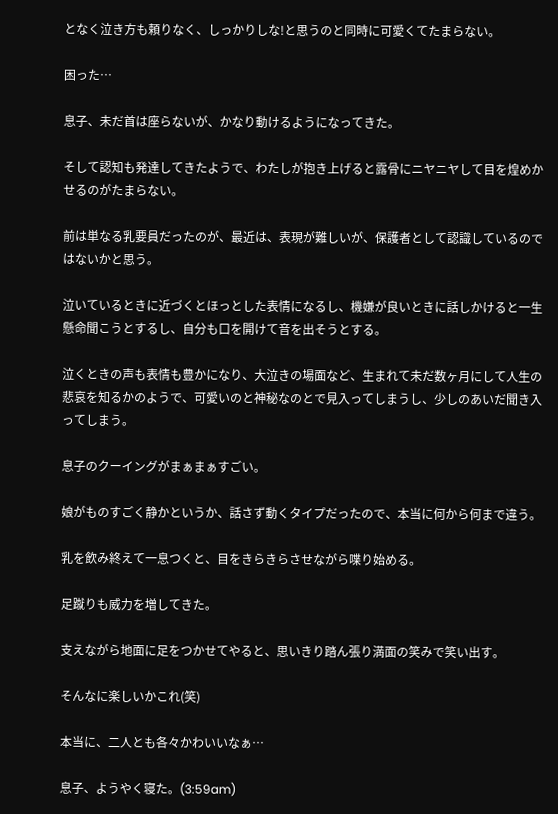となく泣き方も頼りなく、しっかりしな!と思うのと同時に可愛くてたまらない。

困った…

息子、未だ首は座らないが、かなり動けるようになってきた。

そして認知も発達してきたようで、わたしが抱き上げると露骨にニヤニヤして目を煌めかせるのがたまらない。

前は単なる乳要員だったのが、最近は、表現が難しいが、保護者として認識しているのではないかと思う。

泣いているときに近づくとほっとした表情になるし、機嫌が良いときに話しかけると一生懸命聞こうとするし、自分も口を開けて音を出そうとする。

泣くときの声も表情も豊かになり、大泣きの場面など、生まれて未だ数ヶ月にして人生の悲哀を知るかのようで、可愛いのと神秘なのとで見入ってしまうし、少しのあいだ聞き入ってしまう。

息子のクーイングがまぁまぁすごい。

娘がものすごく静かというか、話さず動くタイプだったので、本当に何から何まで違う。

乳を飲み終えて一息つくと、目をきらきらさせながら喋り始める。

足蹴りも威力を増してきた。

支えながら地面に足をつかせてやると、思いきり踏ん張り満面の笑みで笑い出す。

そんなに楽しいかこれ(笑)

本当に、二人とも各々かわいいなぁ…

息子、ようやく寝た。(3:59am)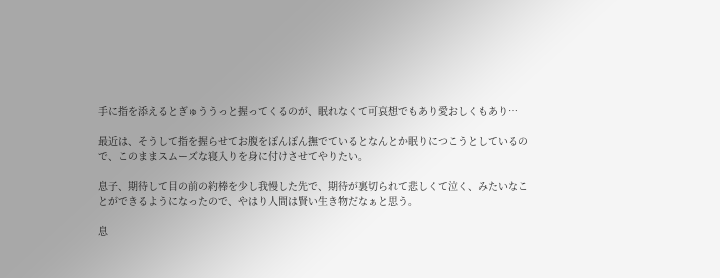手に指を添えるとぎゅううっと握ってくるのが、眠れなくて可哀想でもあり愛おしくもあり…

最近は、そうして指を握らせてお腹をぽんぽん撫でているとなんとか眠りにつこうとしているので、このままスムーズな寝入りを身に付けさせてやりたい。

息子、期待して目の前の約棒を少し我慢した先で、期待が裏切られて悲しくて泣く、みたいなことができるようになったので、やはり人間は賢い生き物だなぁと思う。

息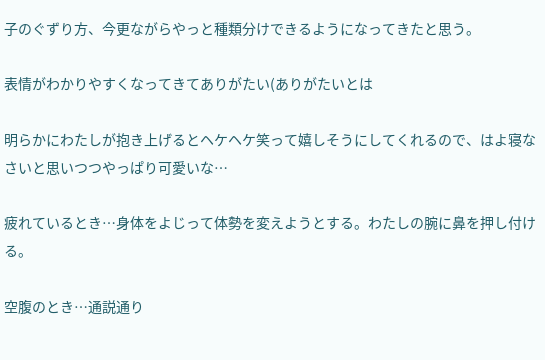子のぐずり方、今更ながらやっと種類分けできるようになってきたと思う。

表情がわかりやすくなってきてありがたい(ありがたいとは

明らかにわたしが抱き上げるとヘケヘケ笑って嬉しそうにしてくれるので、はよ寝なさいと思いつつやっぱり可愛いな…

疲れているとき…身体をよじって体勢を変えようとする。わたしの腕に鼻を押し付ける。

空腹のとき…通説通り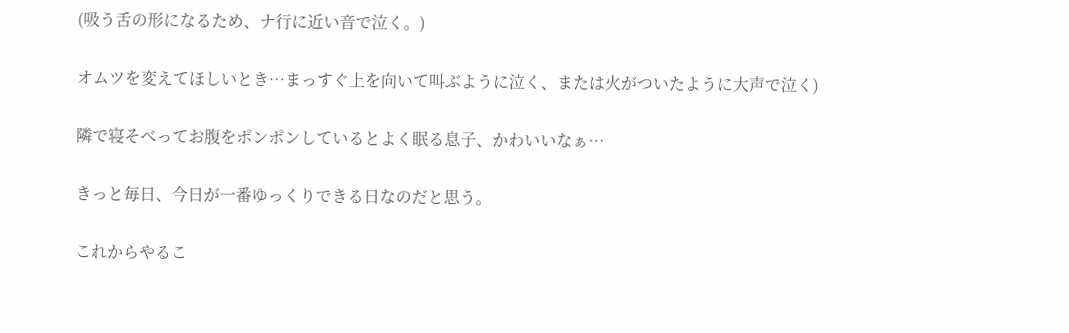(吸う舌の形になるため、ナ行に近い音で泣く。)

オムツを変えてほしいとき…まっすぐ上を向いて叫ぶように泣く、または火がついたように大声で泣く)

隣で寝そべってお腹をポンポンしているとよく眠る息子、かわいいなぁ…

きっと毎日、今日が一番ゆっくりできる日なのだと思う。

これからやるこ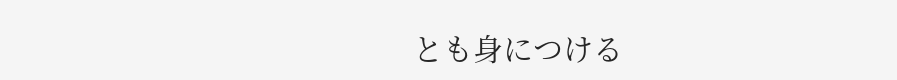とも身につける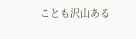ことも沢山ある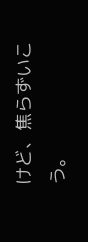けど、焦らずいこう。